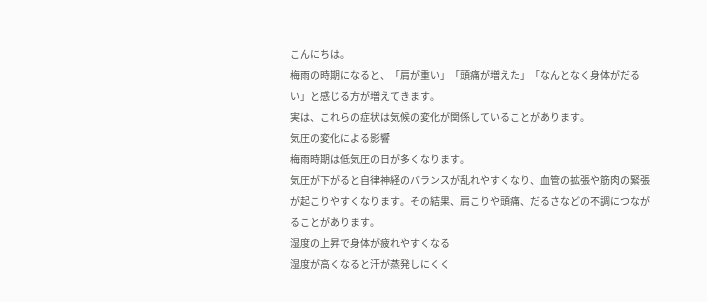こんにちは。
梅雨の時期になると、「肩が重い」「頭痛が増えた」「なんとなく身体がだるい」と感じる方が増えてきます。
実は、これらの症状は気候の変化が関係していることがあります。
気圧の変化による影響
梅雨時期は低気圧の日が多くなります。
気圧が下がると自律神経のバランスが乱れやすくなり、血管の拡張や筋肉の緊張が起こりやすくなります。その結果、肩こりや頭痛、だるさなどの不調につながることがあります。
湿度の上昇で身体が疲れやすくなる
湿度が高くなると汗が蒸発しにくく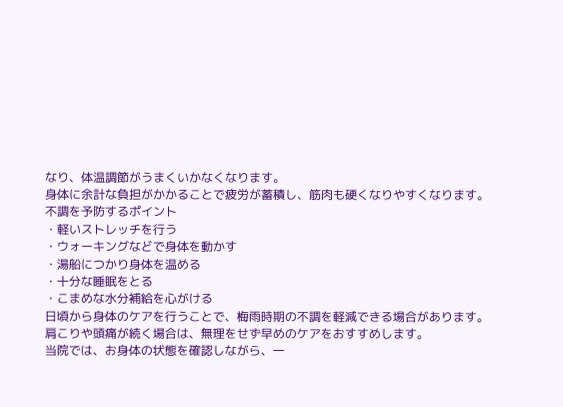なり、体温調節がうまくいかなくなります。
身体に余計な負担がかかることで疲労が蓄積し、筋肉も硬くなりやすくなります。
不調を予防するポイント
・軽いストレッチを行う
・ウォーキングなどで身体を動かす
・湯船につかり身体を温める
・十分な睡眠をとる
・こまめな水分補給を心がける
日頃から身体のケアを行うことで、梅雨時期の不調を軽減できる場合があります。
肩こりや頭痛が続く場合は、無理をせず早めのケアをおすすめします。
当院では、お身体の状態を確認しながら、一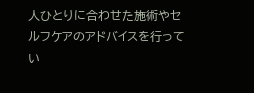人ひとりに合わせた施術やセルフケアのアドバイスを行ってい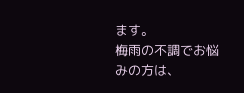ます。
梅雨の不調でお悩みの方は、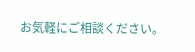お気軽にご相談ください。